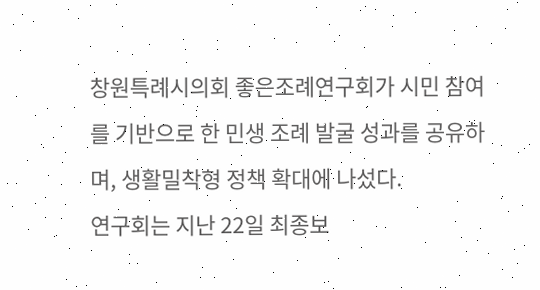창원특례시의회 좋은조례연구회가 시민 참여를 기반으로 한 민생 조례 발굴 성과를 공유하며, 생활밀착형 정책 확대에 나섰다.
연구회는 지난 22일 최종보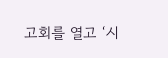고회를 열고 ‘시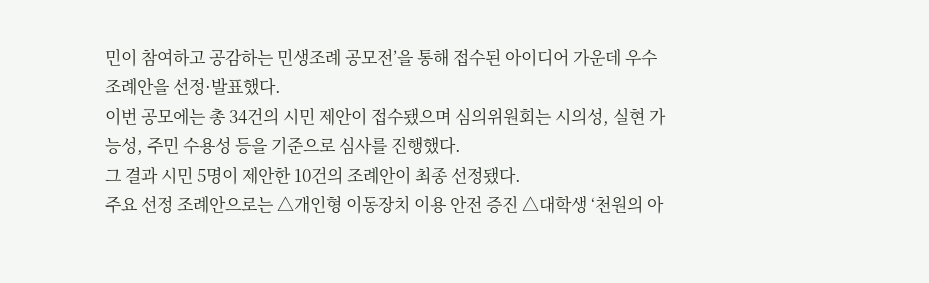민이 참여하고 공감하는 민생조례 공모전’을 통해 접수된 아이디어 가운데 우수 조례안을 선정·발표했다.
이번 공모에는 총 34건의 시민 제안이 접수됐으며 심의위원회는 시의성, 실현 가능성, 주민 수용성 등을 기준으로 심사를 진행했다.
그 결과 시민 5명이 제안한 10건의 조례안이 최종 선정됐다.
주요 선정 조례안으로는 △개인형 이동장치 이용 안전 증진 △대학생 ‘천원의 아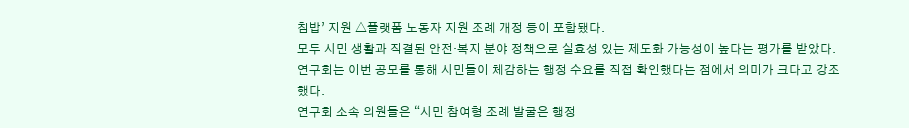침밥’ 지원 △플랫폼 노동자 지원 조례 개정 등이 포함됐다.
모두 시민 생활과 직결된 안전·복지 분야 정책으로 실효성 있는 제도화 가능성이 높다는 평가를 받았다.
연구회는 이번 공모를 통해 시민들이 체감하는 행정 수요를 직접 확인했다는 점에서 의미가 크다고 강조했다.
연구회 소속 의원들은 “시민 참여형 조례 발굴은 행정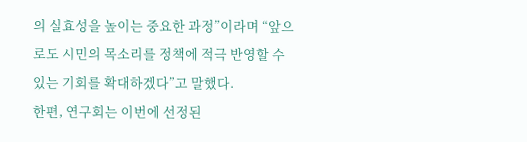의 실효성을 높이는 중요한 과정”이라며 “앞으로도 시민의 목소리를 정책에 적극 반영할 수 있는 기회를 확대하겠다”고 말했다.
한편, 연구회는 이번에 선정된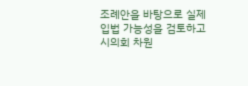조례안을 바탕으로 실제 입법 가능성을 검토하고 시의회 차원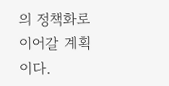의 정책화로 이어갈 계획이다.